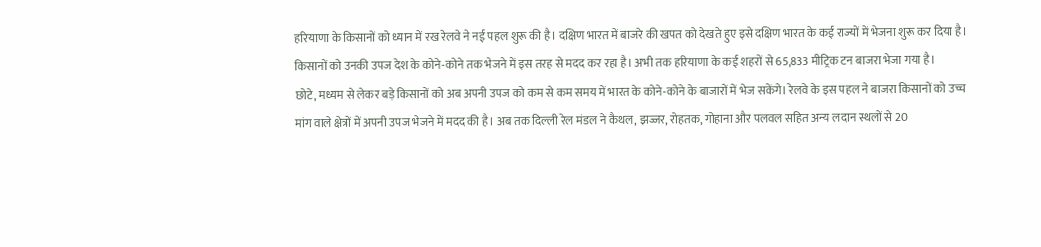हरियाणा के किसानों को ध्यान में रख रेलवे ने नई पहल शुरू की है। दक्षिण भारत में बाजरे की खपत को देखते हुए इसे दक्षिण भारत के कई राज्यों में भेजना शुरू कर दिया है। किसानों को उनकी उपज देश के कोने-कोने तक भेजने में इस तरह से मदद कर रहा है। अभी तक हरियाणा के कई शहरों से 65,833 मीट्रिक टन बाजरा भेजा गया है।
छोटे, मध्यम से लेकर बड़े किसानों को अब अपनी उपज को कम से कम समय में भारत के कोने-कोने के बाजारों में भेज सकेंगे। रेलवे के इस पहल ने बाजरा किसानों को उच्च मांग वाले क्षेत्रों में अपनी उपज भेजने में मदद की है। अब तक दिल्ली रेल मंडल ने कैथल, झज्जर, रोहतक, गोहाना और पलवल सहित अन्य लदान स्थलों से 20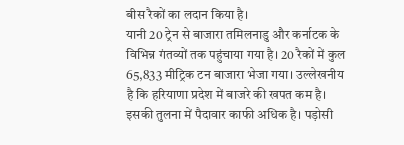बीस रैकों का लदान किया है।
यानी 20 ट्रेन से बाजारा तमिलनाडु और कर्नाटक के विभिन्न गंतव्यों तक पहुंचाया गया है। 20 रैकों में कुल 65,833 मीट्रिक टन बाजारा भेजा गया। उल्लेखनीय है कि हरियाणा प्रदेश में बाजरे की खपत कम है। इसकी तुलना में पैदावार काफी अधिक है। पड़ोसी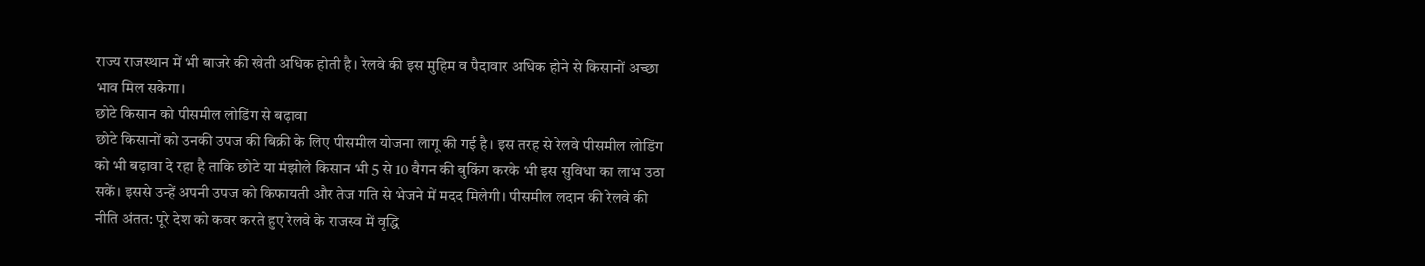राज्य राजस्थान में भी बाजरे की खेती अधिक होती है। रेलवे की इस मुहिम व पैदावार अधिक होने से किसानों अच्छा भाव मिल सकेगा।
छोटे किसान को पीसमील लोडिंग से बढ़ावा
छोटे किसानों को उनकी उपज की बिक्री के लिए पीसमील योजना लागू की गई है। इस तरह से रेलवे पीसमील लोडिंग को भी बढ़ावा दे रहा है ताकि छोटे या मंझोले किसान भी 5 से 10 वैगन की बुकिंग करके भी इस सुविधा का लाभ उठा सकें। इससे उन्हें अपनी उपज को किफायती और तेज गति से भेजने में मदद मिलेगी। पीसमील लदान की रेलवे की नीति अंतत: पूरे देश को कवर करते हुए रेलवे के राजस्व में वृद्धि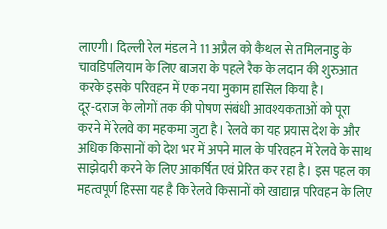लाएगी। दिल्ली रेल मंडल ने 11 अप्रैल को कैथल से तमिलनाडु के चावडिपलियाम के लिए बाजरा के पहले रैक के लदान की शुरुआत करके इसके परिवहन में एक नया मुकाम हासिल किया है।
दूर-दराज के लोगों तक की पोषण संबंधी आवश्यकताओं को पूरा करने में रेलवे का महकमा जुटा है। रेलवे का यह प्रयास देश के और अधिक किसानों को देश भर में अपने माल के परिवहन में रेलवे के साथ साझेदारी करने के लिए आकर्षित एवं प्रेरित कर रहा है। इस पहल का महत्वपूर्ण हिस्सा यह है कि रेलवे किसानों को खाद्यान्न परिवहन के लिए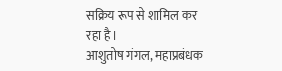सक्रिय रूप से शामिल कर रहा है।
आशुतोष गंगल, महाप्रबंधक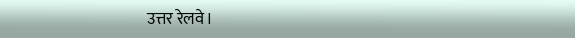उत्तर रेलवे।